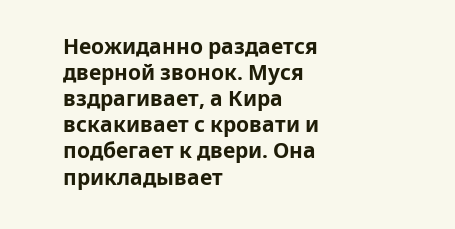Неожиданно раздается дверной звонок. Муся вздрагивает, а Кира вскакивает с кровати и подбегает к двери. Она прикладывает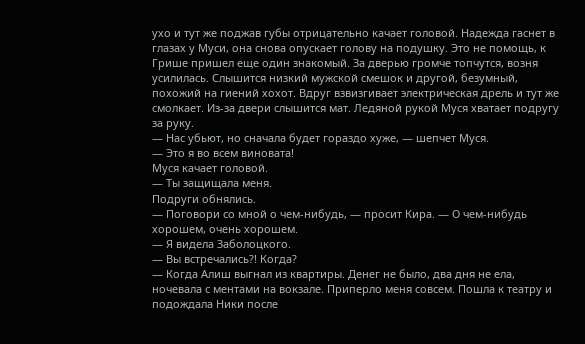ухо и тут же поджав губы отрицательно качает головой. Надежда гаснет в глазах у Муси, она снова опускает голову на подушку. Это не помощь, к Грише пришел еще один знакомый. За дверью громче топчутся, возня усилилась. Слышится низкий мужской смешок и другой, безумный, похожий на гиений хохот. Вдруг взвизгивает электрическая дрель и тут же смолкает. Из-за двери слышится мат. Ледяной рукой Муся хватает подругу за руку.
— Нас убьют, но сначала будет гораздо хуже, — шепчет Муся.
— Это я во всем виновата!
Муся качает головой.
— Ты защищала меня.
Подруги обнялись.
— Поговори со мной о чем-нибудь, — просит Кира. — О чем-нибудь хорошем, очень хорошем.
— Я видела Заболоцкого.
— Вы встречались?! Когда?
— Когда Алиш выгнал из квартиры. Денег не было, два дня не ела, ночевала с ментами на вокзале. Приперло меня совсем. Пошла к театру и подождала Ники после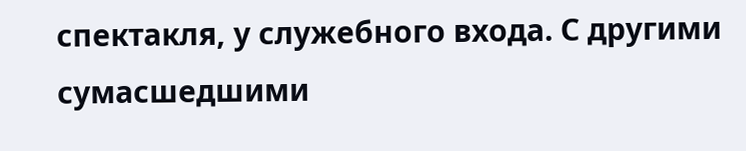спектакля, у служебного входа. С другими сумасшедшими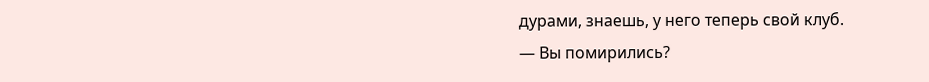дурами, знаешь, у него теперь свой клуб.
— Вы помирились?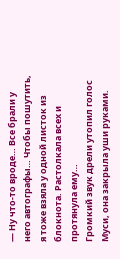— Ну что-то вроде… Все брали у него автографы… Чтобы пошутить, я тоже взяла у одной листок из блокнота. Растолкала всех и протянула ему…
Громкий звук дрели утопил голос Муси, она закрыла уши руками.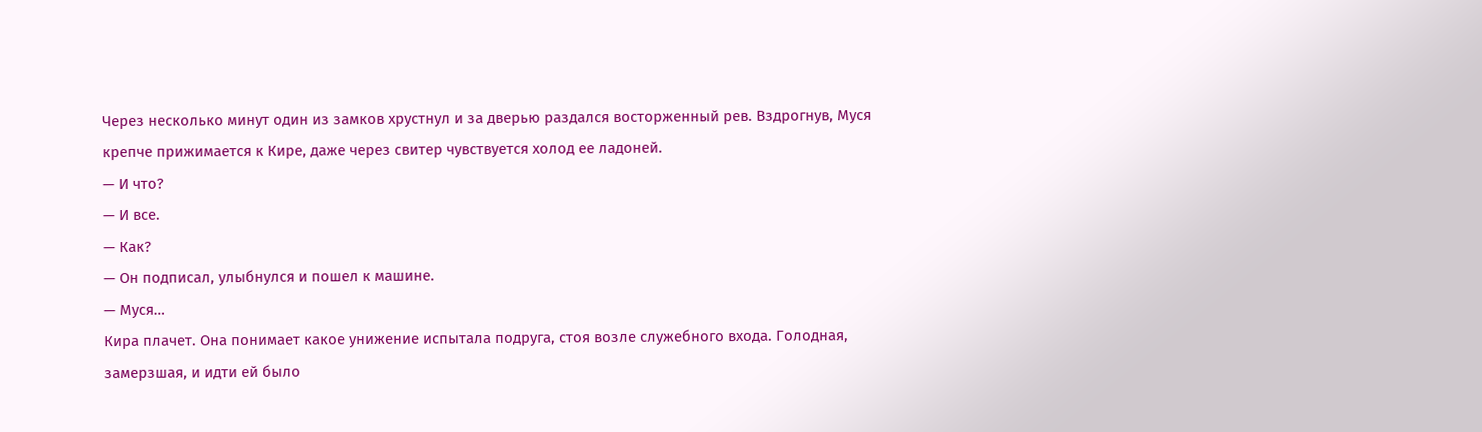Через несколько минут один из замков хрустнул и за дверью раздался восторженный рев. Вздрогнув, Муся крепче прижимается к Кире, даже через свитер чувствуется холод ее ладоней.
— И что?
— И все.
— Как?
— Он подписал, улыбнулся и пошел к машине.
— Муся…
Кира плачет. Она понимает какое унижение испытала подруга, стоя возле служебного входа. Голодная, замерзшая, и идти ей было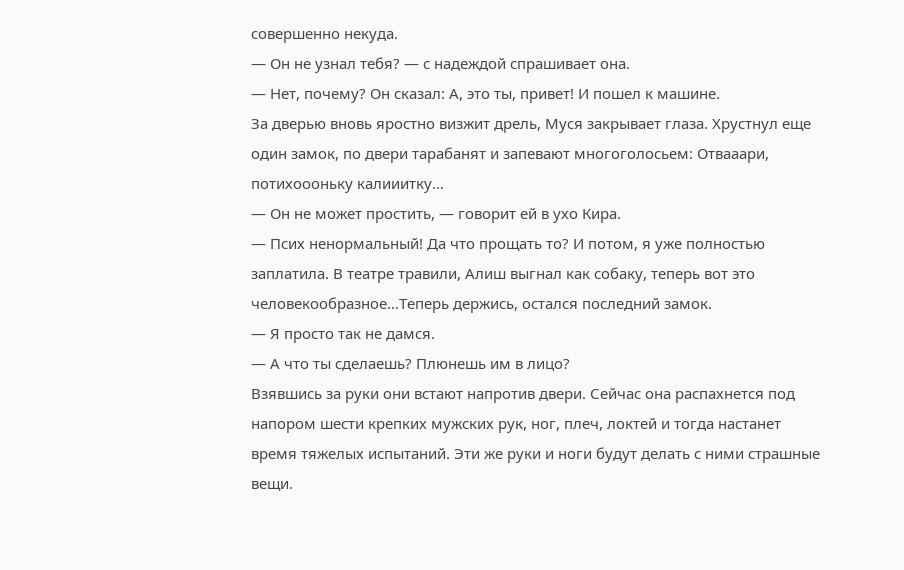совершенно некуда.
— Он не узнал тебя? — с надеждой спрашивает она.
— Нет, почему? Он сказал: А, это ты, привет! И пошел к машине.
За дверью вновь яростно визжит дрель, Муся закрывает глаза. Хрустнул еще один замок, по двери тарабанят и запевают многоголосьем: Отвааари, потихоооньку калииитку…
— Он не может простить, — говорит ей в ухо Кира.
— Псих ненормальный! Да что прощать то? И потом, я уже полностью заплатила. В театре травили, Алиш выгнал как собаку, теперь вот это человекообразное…Теперь держись, остался последний замок.
— Я просто так не дамся.
— А что ты сделаешь? Плюнешь им в лицо?
Взявшись за руки они встают напротив двери. Сейчас она распахнется под напором шести крепких мужских рук, ног, плеч, локтей и тогда настанет время тяжелых испытаний. Эти же руки и ноги будут делать с ними страшные вещи.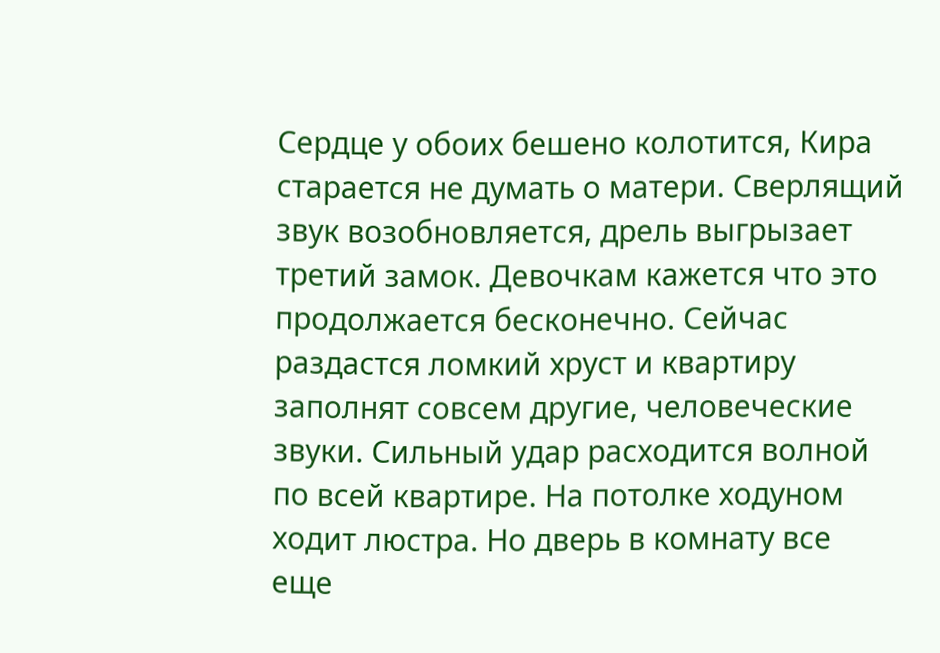Сердце у обоих бешено колотится, Кира старается не думать о матери. Сверлящий звук возобновляется, дрель выгрызает третий замок. Девочкам кажется что это продолжается бесконечно. Сейчас раздастся ломкий хруст и квартиру заполнят совсем другие, человеческие звуки. Сильный удар расходится волной по всей квартире. На потолке ходуном ходит люстра. Но дверь в комнату все еще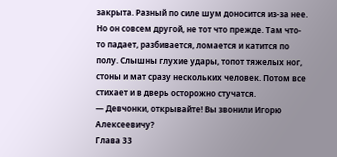закрыта. Разный по силе шум доносится из-за нее. Но он совсем другой, не тот что прежде. Там что-то падает, разбивается, ломается и катится по полу. Слышны глухие удары, топот тяжелых ног, стоны и мат сразу нескольких человек. Потом все стихает и в дверь осторожно стучатся.
— Девчонки, открывайте! Вы звонили Игорю Алексеевичу?
Глава 33